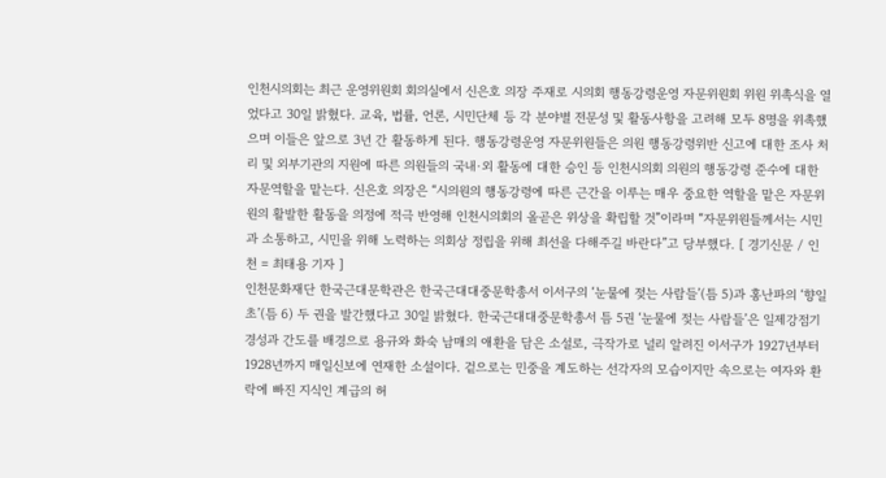인천시의회는 최근 운영위원회 회의실에서 신은호 의장 주재로 시의회 행동강령운영 자문위원회 위원 위촉식을 열었다고 30일 밝혔다. 교육, 법률, 언론, 시민단체 등 각 분야별 전문성 및 활동사항을 고려해 모두 8명을 위촉했으며 이들은 앞으로 3년 간 활동하게 된다. 행동강령운영 자문위원들은 의원 행동강령위반 신고에 대한 조사 처리 및 외부기관의 지원에 따른 의원들의 국내·외 활동에 대한 승인 등 인천시의회 의원의 행동강령 준수에 대한 자문역할을 맡는다. 신은호 의장은 “시의원의 행동강령에 따른 근간을 이루는 매우 중요한 역할을 맡은 자문위원의 활발한 활동을 의정에 적극 반영해 인천시의회의 올곧은 위상을 확립할 것”이라며 “자문위원들께서는 시민과 소통하고, 시민을 위해 노력하는 의회상 정립을 위해 최선을 다해주길 바란다”고 당부했다. [ 경기신문 / 인천 = 최태용 기자 ]
인천문화재단 한국근대문학관은 한국근대대중문학총서 이서구의 ‘눈물에 젖는 사람들’(틈 5)과 홍난파의 ‘향일초’(틈 6) 두 권을 발간했다고 30일 밝혔다. 한국근대대중문학총서 틈 5권 ‘눈물에 젖는 사람들’은 일제강점기 경성과 간도를 배경으로 용규와 화숙 남매의 애환을 담은 소설로, 극작가로 널리 알려진 이서구가 1927년부터 1928년까지 매일신보에 연재한 소설이다. 겉으로는 민중을 계도하는 선각자의 모습이지만 속으로는 여자와 환락에 빠진 지식인 계급의 허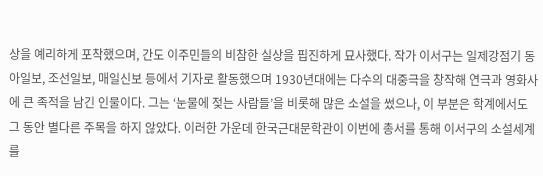상을 예리하게 포착했으며, 간도 이주민들의 비참한 실상을 핍진하게 묘사했다. 작가 이서구는 일제강점기 동아일보, 조선일보, 매일신보 등에서 기자로 활동했으며 1930년대에는 다수의 대중극을 창작해 연극과 영화사에 큰 족적을 남긴 인물이다. 그는 ‘눈물에 젖는 사람들’을 비롯해 많은 소설을 썼으나, 이 부분은 학계에서도 그 동안 별다른 주목을 하지 않았다. 이러한 가운데 한국근대문학관이 이번에 총서를 통해 이서구의 소설세계를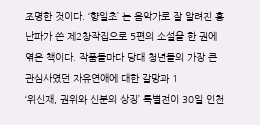조명한 것이다. ‘향일초’ 는 음악가로 잘 알려진 홍난파가 쓴 제2창작집으로 5편의 소설을 한 권에 엮은 책이다. 작품들마다 당대 청년들의 가장 큰 관심사였던 자유연애에 대한 갈망과 1
‘위신재, 권위와 신분의 상징’ 특별전이 30일 인천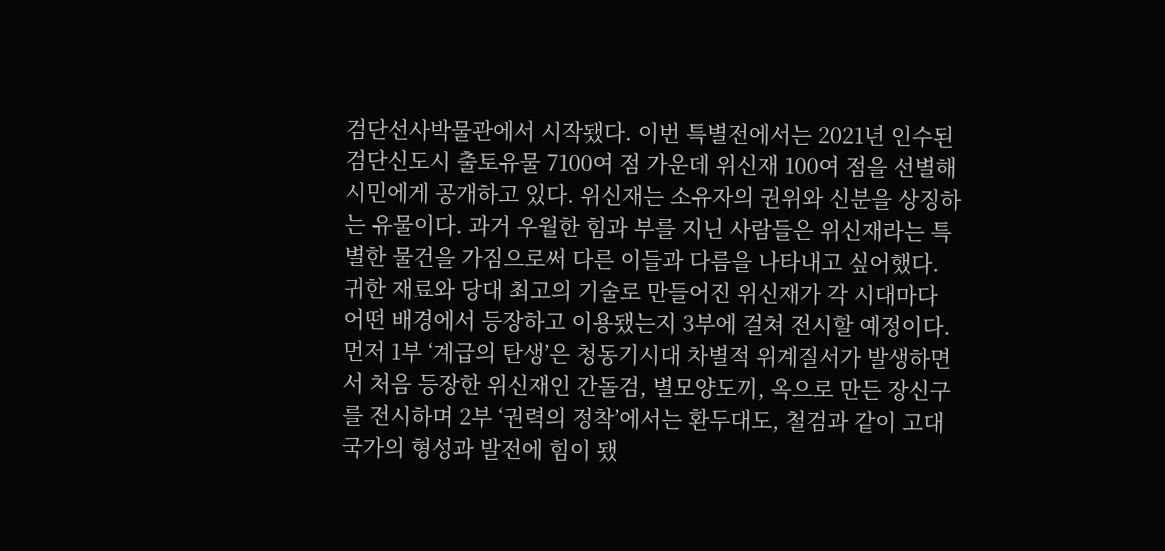검단선사박물관에서 시작됐다. 이번 특별전에서는 2021년 인수된 검단신도시 출토유물 7100여 점 가운데 위신재 100여 점을 선별해 시민에게 공개하고 있다. 위신재는 소유자의 권위와 신분을 상징하는 유물이다. 과거 우월한 힘과 부를 지닌 사람들은 위신재라는 특별한 물건을 가짐으로써 다른 이들과 다름을 나타내고 싶어했다. 귀한 재료와 당대 최고의 기술로 만들어진 위신재가 각 시대마다 어떤 배경에서 등장하고 이용됐는지 3부에 걸쳐 전시할 예정이다. 먼저 1부 ‘계급의 탄생’은 청동기시대 차별적 위계질서가 발생하면서 처음 등장한 위신재인 간돌검, 별모양도끼, 옥으로 만든 장신구를 전시하며 2부 ‘권력의 정착’에서는 환두대도, 철검과 같이 고대 국가의 형성과 발전에 힘이 됐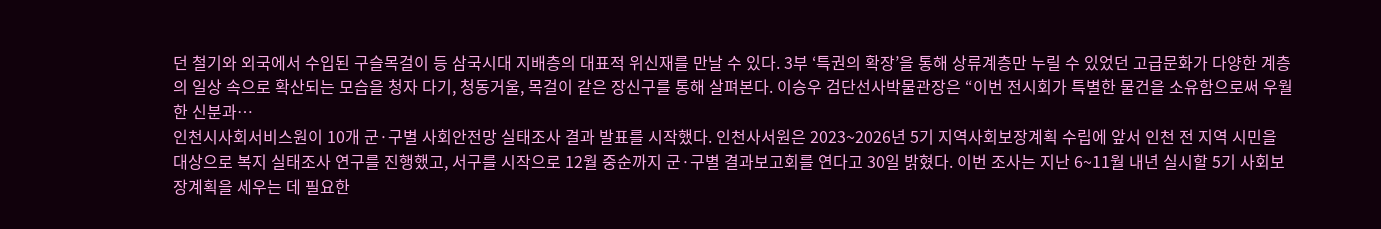던 철기와 외국에서 수입된 구슬목걸이 등 삼국시대 지배층의 대표적 위신재를 만날 수 있다. 3부 ‘특권의 확장’을 통해 상류계층만 누릴 수 있었던 고급문화가 다양한 계층의 일상 속으로 확산되는 모습을 청자 다기, 청동거울, 목걸이 같은 장신구를 통해 살펴본다. 이승우 검단선사박물관장은 “이번 전시회가 특별한 물건을 소유함으로써 우월한 신분과…
인천시사회서비스원이 10개 군·구별 사회안전망 실태조사 결과 발표를 시작했다. 인천사서원은 2023~2026년 5기 지역사회보장계획 수립에 앞서 인천 전 지역 시민을 대상으로 복지 실태조사 연구를 진행했고, 서구를 시작으로 12월 중순까지 군·구별 결과보고회를 연다고 30일 밝혔다. 이번 조사는 지난 6~11월 내년 실시할 5기 사회보장계획을 세우는 데 필요한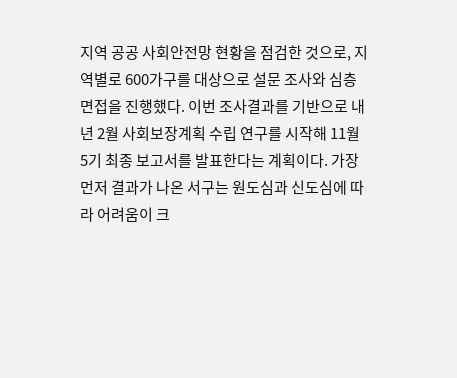지역 공공 사회안전망 현황을 점검한 것으로, 지역별로 600가구를 대상으로 설문 조사와 심층 면접을 진행했다. 이번 조사결과를 기반으로 내년 2월 사회보장계획 수립 연구를 시작해 11월 5기 최종 보고서를 발표한다는 계획이다. 가장 먼저 결과가 나온 서구는 원도심과 신도심에 따라 어려움이 크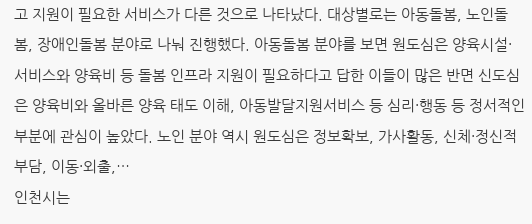고 지원이 필요한 서비스가 다른 것으로 나타났다. 대상별로는 아동돌봄, 노인돌봄, 장애인돌봄 분야로 나눠 진행했다. 아동돌봄 분야를 보면 원도심은 양육시설·서비스와 양육비 등 돌봄 인프라 지원이 필요하다고 답한 이들이 많은 반면 신도심은 양육비와 올바른 양육 태도 이해, 아동발달지원서비스 등 심리·행동 등 정서적인 부분에 관심이 높았다. 노인 분야 역시 원도심은 정보확보, 가사활동, 신체·정신적 부담, 이동·외출,…
인천시는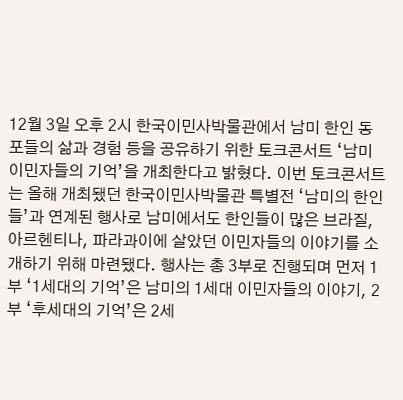12월 3일 오후 2시 한국이민사박물관에서 남미 한인 동포들의 삶과 경험 등을 공유하기 위한 토크콘서트 ‘남미 이민자들의 기억’을 개최한다고 밝혔다. 이번 토크콘서트는 올해 개최됐던 한국이민사박물관 특별전 ‘남미의 한인들’과 연계된 행사로 남미에서도 한인들이 많은 브라질, 아르헨티나, 파라과이에 살았던 이민자들의 이야기를 소개하기 위해 마련됐다. 행사는 총 3부로 진행되며 먼저 1부 ‘1세대의 기억’은 남미의 1세대 이민자들의 이야기, 2부 ‘후세대의 기억’은 2세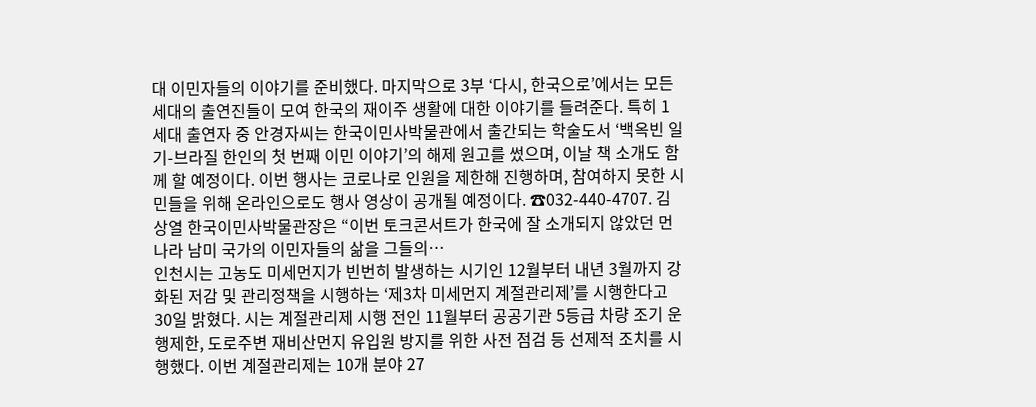대 이민자들의 이야기를 준비했다. 마지막으로 3부 ‘다시, 한국으로’에서는 모든 세대의 출연진들이 모여 한국의 재이주 생활에 대한 이야기를 들려준다. 특히 1세대 출연자 중 안경자씨는 한국이민사박물관에서 출간되는 학술도서 ‘백옥빈 일기-브라질 한인의 첫 번째 이민 이야기’의 해제 원고를 썼으며, 이날 책 소개도 함께 할 예정이다. 이번 행사는 코로나로 인원을 제한해 진행하며, 참여하지 못한 시민들을 위해 온라인으로도 행사 영상이 공개될 예정이다. ☎032-440-4707. 김상열 한국이민사박물관장은 “이번 토크콘서트가 한국에 잘 소개되지 않았던 먼 나라 남미 국가의 이민자들의 삶을 그들의…
인천시는 고농도 미세먼지가 빈번히 발생하는 시기인 12월부터 내년 3월까지 강화된 저감 및 관리정책을 시행하는 ‘제3차 미세먼지 계절관리제’를 시행한다고 30일 밝혔다. 시는 계절관리제 시행 전인 11월부터 공공기관 5등급 차량 조기 운행제한, 도로주변 재비산먼지 유입원 방지를 위한 사전 점검 등 선제적 조치를 시행했다. 이번 계절관리제는 10개 분야 27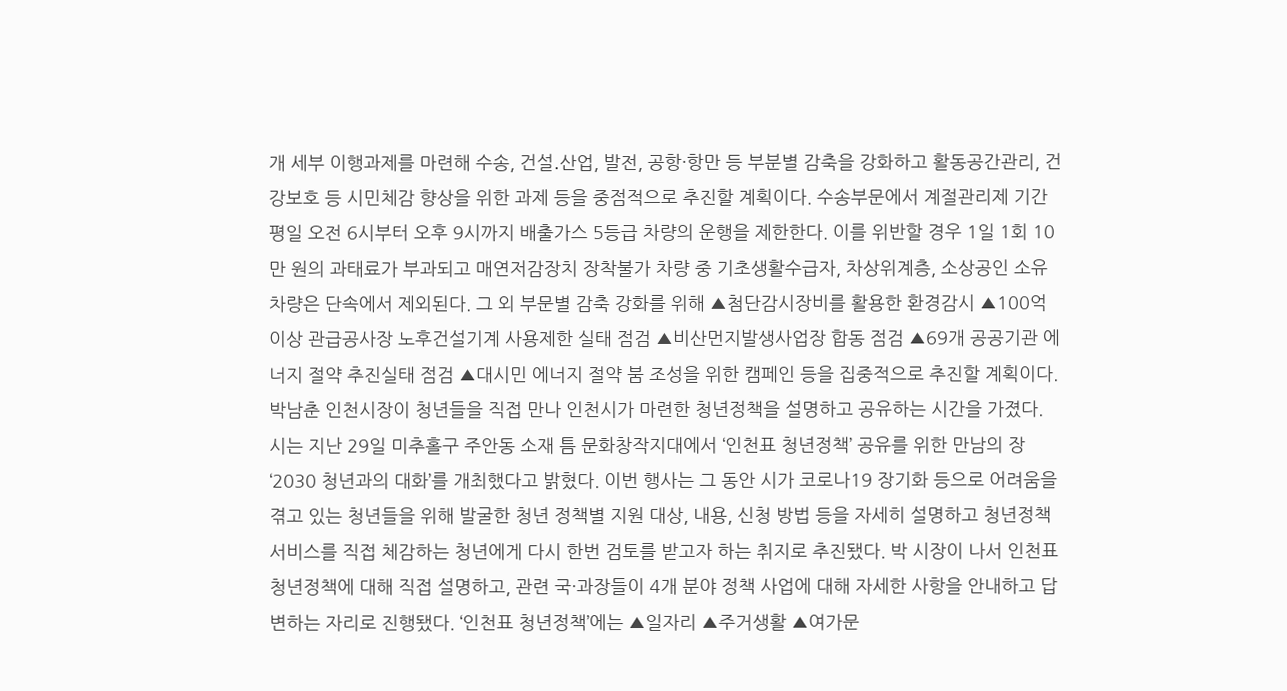개 세부 이행과제를 마련해 수송, 건설․산업, 발전, 공항·항만 등 부분별 감축을 강화하고 활동공간관리, 건강보호 등 시민체감 향상을 위한 과제 등을 중점적으로 추진할 계획이다. 수송부문에서 계절관리제 기간 평일 오전 6시부터 오후 9시까지 배출가스 5등급 차량의 운행을 제한한다. 이를 위반할 경우 1일 1회 10만 원의 과태료가 부과되고 매연저감장치 장착불가 차량 중 기초생활수급자, 차상위계층, 소상공인 소유차량은 단속에서 제외된다. 그 외 부문별 감축 강화를 위해 ▲첨단감시장비를 활용한 환경감시 ▲100억 이상 관급공사장 노후건설기계 사용제한 실태 점검 ▲비산먼지발생사업장 합동 점검 ▲69개 공공기관 에너지 절약 추진실태 점검 ▲대시민 에너지 절약 붐 조성을 위한 캠페인 등을 집중적으로 추진할 계획이다.
박남춘 인천시장이 청년들을 직접 만나 인천시가 마련한 청년정책을 설명하고 공유하는 시간을 가졌다. 시는 지난 29일 미추홀구 주안동 소재 틈 문화창작지대에서 ‘인천표 청년정책’ 공유를 위한 만남의 장 ‘2030 청년과의 대화’를 개최했다고 밝혔다. 이번 행사는 그 동안 시가 코로나19 장기화 등으로 어려움을 겪고 있는 청년들을 위해 발굴한 청년 정책별 지원 대상, 내용, 신청 방법 등을 자세히 설명하고 청년정책 서비스를 직접 체감하는 청년에게 다시 한번 검토를 받고자 하는 취지로 추진됐다. 박 시장이 나서 인천표 청년정책에 대해 직접 설명하고, 관련 국·과장들이 4개 분야 정책 사업에 대해 자세한 사항을 안내하고 답변하는 자리로 진행됐다. ‘인천표 청년정책’에는 ▲일자리 ▲주거생활 ▲여가문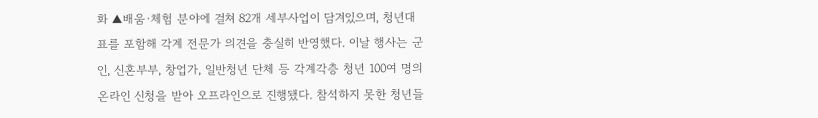화 ▲배움·체험 분야에 걸쳐 82개 세부사업이 담겨있으며, 청년대표를 포함해 각계 전문가 의견을 충실히 반영했다. 이날 행사는 군인, 신혼부부, 창업가, 일반청년 단체 등 각계각층 청년 100여 명의 온라인 신청을 받아 오프라인으로 진행됐다. 참석하지 못한 청년들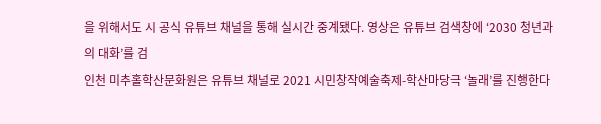을 위해서도 시 공식 유튜브 채널을 통해 실시간 중계됐다. 영상은 유튜브 검색창에 ‘2030 청년과의 대화’를 검
인천 미추홀학산문화원은 유튜브 채널로 2021 시민창작예술축제-학산마당극 ‘놀래’를 진행한다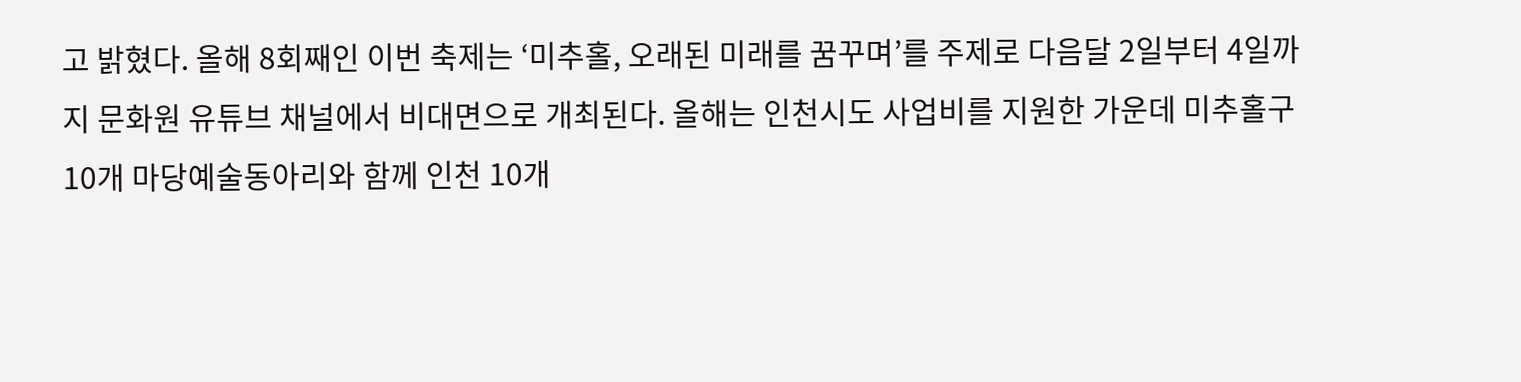고 밝혔다. 올해 8회째인 이번 축제는 ‘미추홀, 오래된 미래를 꿈꾸며’를 주제로 다음달 2일부터 4일까지 문화원 유튜브 채널에서 비대면으로 개최된다. 올해는 인천시도 사업비를 지원한 가운데 미추홀구 10개 마당예술동아리와 함께 인천 10개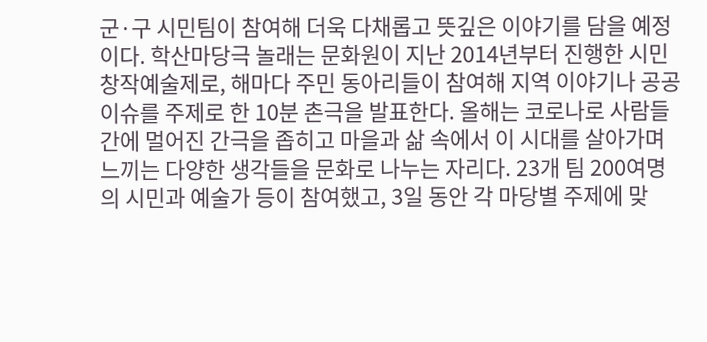군·구 시민팀이 참여해 더욱 다채롭고 뜻깊은 이야기를 담을 예정이다. 학산마당극 놀래는 문화원이 지난 2014년부터 진행한 시민창작예술제로, 해마다 주민 동아리들이 참여해 지역 이야기나 공공 이슈를 주제로 한 10분 촌극을 발표한다. 올해는 코로나로 사람들 간에 멀어진 간극을 좁히고 마을과 삶 속에서 이 시대를 살아가며 느끼는 다양한 생각들을 문화로 나누는 자리다. 23개 팀 200여명의 시민과 예술가 등이 참여했고, 3일 동안 각 마당별 주제에 맞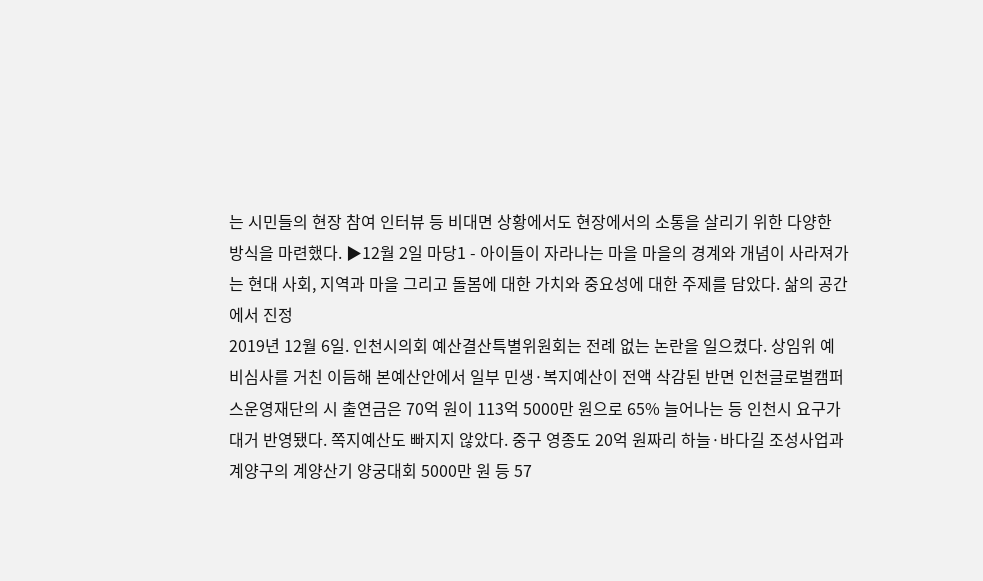는 시민들의 현장 참여 인터뷰 등 비대면 상황에서도 현장에서의 소통을 살리기 위한 다양한 방식을 마련했다. ▶12월 2일 마당1 - 아이들이 자라나는 마을 마을의 경계와 개념이 사라져가는 현대 사회, 지역과 마을 그리고 돌봄에 대한 가치와 중요성에 대한 주제를 담았다. 삶의 공간에서 진정
2019년 12월 6일. 인천시의회 예산결산특별위원회는 전례 없는 논란을 일으켰다. 상임위 예비심사를 거친 이듬해 본예산안에서 일부 민생·복지예산이 전액 삭감된 반면 인천글로벌캠퍼스운영재단의 시 출연금은 70억 원이 113억 5000만 원으로 65% 늘어나는 등 인천시 요구가 대거 반영됐다. 쪽지예산도 빠지지 않았다. 중구 영종도 20억 원짜리 하늘·바다길 조성사업과 계양구의 계양산기 양궁대회 5000만 원 등 57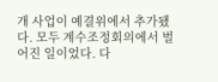개 사업이 예결위에서 추가됐다. 모두 계수조정회의에서 벌어진 일이었다. 다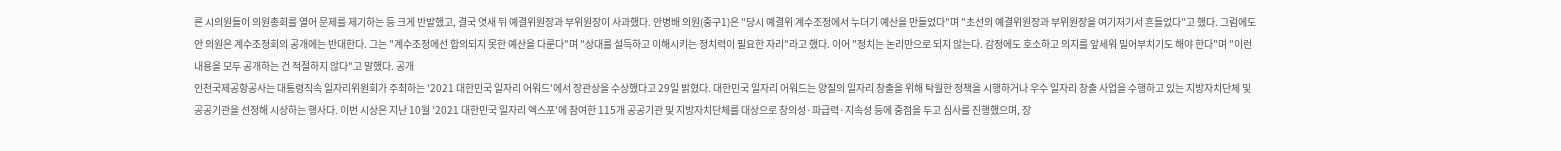른 시의원들이 의원총회를 열어 문제를 제기하는 등 크게 반발했고, 결국 엿새 뒤 예결위원장과 부위원장이 사과했다. 안병배 의원(중구1)은 "당시 예결위 계수조정에서 누더기 예산을 만들었다"며 "초선의 예결위원장과 부위원장을 여기저기서 흔들었다"고 했다. 그럼에도 안 의원은 계수조정회의 공개에는 반대한다. 그는 "계수조정에선 합의되지 못한 예산을 다룬다"며 "상대를 설득하고 이해시키는 정치력이 필요한 자리"라고 했다. 이어 "정치는 논리만으로 되지 않는다. 감정에도 호소하고 의지를 앞세워 밀어부치기도 해야 한다"며 "이런 내용을 모두 공개하는 건 적절하지 않다"고 말했다. 공개
인천국제공항공사는 대통령직속 일자리위원회가 주최하는 '2021 대한민국 일자리 어워드'에서 장관상을 수상했다고 29일 밝혔다. 대한민국 일자리 어워드는 양질의 일자리 창출을 위해 탁월한 정책을 시행하거나 우수 일자리 창출 사업을 수행하고 있는 지방자치단체 및 공공기관을 선정해 시상하는 행사다. 이번 시상은 지난 10월 '2021 대한민국 일자리 엑스포'에 참여한 115개 공공기관 및 지방자치단체를 대상으로 창의성·파급력·지속성 등에 중점을 두고 심사를 진행했으며, 장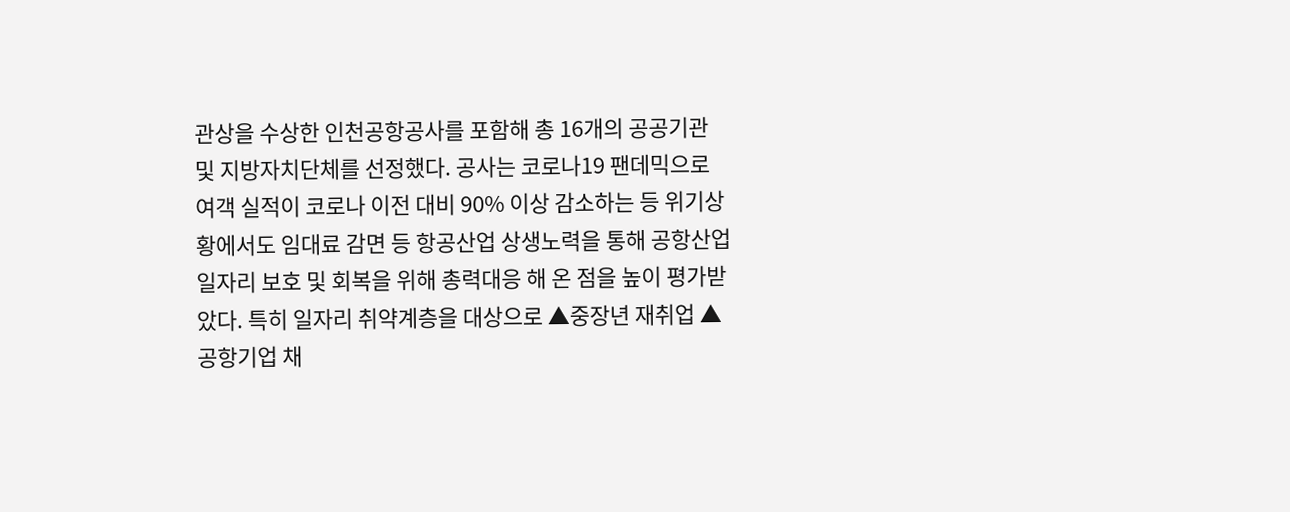관상을 수상한 인천공항공사를 포함해 총 16개의 공공기관 및 지방자치단체를 선정했다. 공사는 코로나19 팬데믹으로 여객 실적이 코로나 이전 대비 90% 이상 감소하는 등 위기상황에서도 임대료 감면 등 항공산업 상생노력을 통해 공항산업 일자리 보호 및 회복을 위해 총력대응 해 온 점을 높이 평가받았다. 특히 일자리 취약계층을 대상으로 ▲중장년 재취업 ▲공항기업 채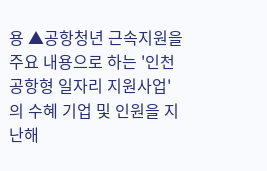용 ▲공항청년 근속지원을 주요 내용으로 하는 '인천공항형 일자리 지원사업'의 수혜 기업 및 인원을 지난해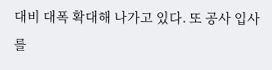대비 대폭 확대해 나가고 있다. 또 공사 입사를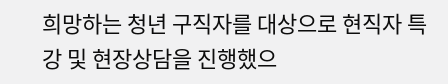희망하는 청년 구직자를 대상으로 현직자 특강 및 현장상담을 진행했으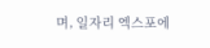며, 일자리 엑스포에